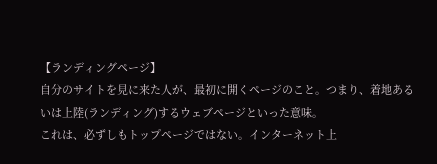【ランディングページ】
自分のサイトを見に来た人が、最初に開くページのこと。つまり、着地あるいは上陸(ランディング)するウェブページといった意味。
これは、必ずしもトップページではない。インターネット上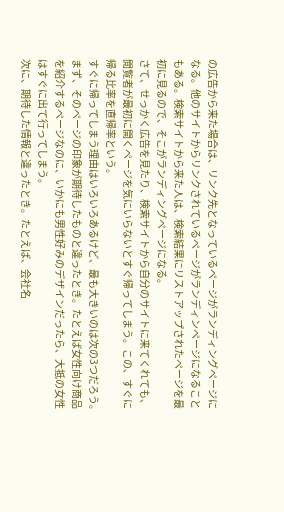の広告から来た場合は、リンク先となっているページがランディングページになる。他のサイトからリンクされているページがランディンページになることもある。検索サイトから来た人は、検索結果にリストアップされたページを最初に見るので、そこがランディングページになる。
さて、せっかく広告を見たり、検索サイトから自分のサイトに来てくれても、閲覧者が最初に開くページを気にいらないとすぐ帰ってしまう。この、すぐに帰る比率を直帰率という。
すぐに帰ってしまう理由はいろいろあるけど、最も大きいのは次の3つだろう。
まず、そのページの印象が期待したものと違ったとき。たとえば女性向け商品を紹介するページなのに、いかにも男性好みのデザインだったら、大抵の女性はすぐに出て行ってしまう。
次に、期待した情報と違ったとき。たとえば、会社名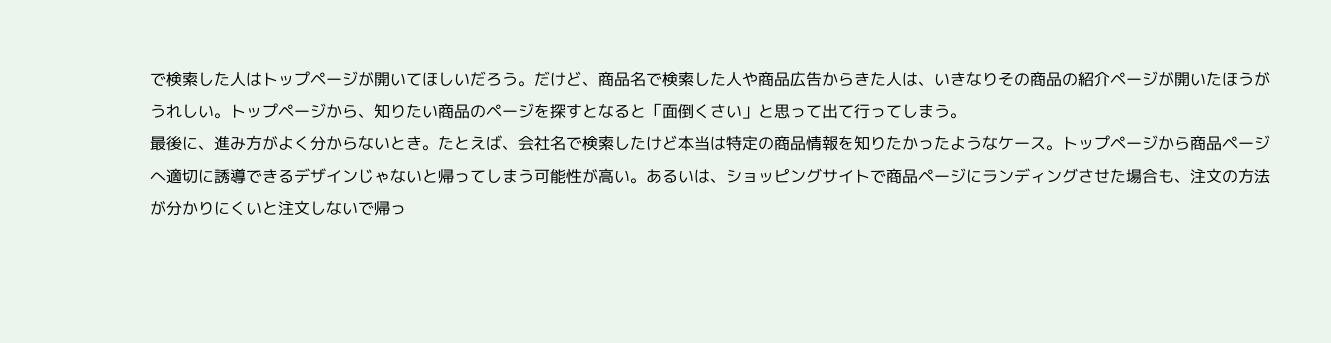で検索した人はトップページが開いてほしいだろう。だけど、商品名で検索した人や商品広告からきた人は、いきなりその商品の紹介ページが開いたほうがうれしい。トップページから、知りたい商品のページを探すとなると「面倒くさい」と思って出て行ってしまう。
最後に、進み方がよく分からないとき。たとえば、会社名で検索したけど本当は特定の商品情報を知りたかったようなケース。トップページから商品ページへ適切に誘導できるデザインじゃないと帰ってしまう可能性が高い。あるいは、ショッピングサイトで商品ページにランディングさせた場合も、注文の方法が分かりにくいと注文しないで帰っ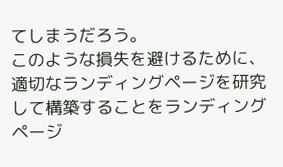てしまうだろう。
このような損失を避けるために、適切なランディングページを研究して構築することをランディングページ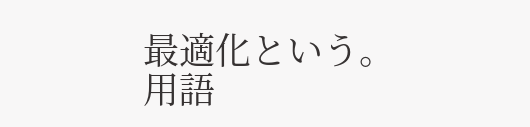最適化という。
用語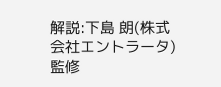解説:下島 朗(株式会社エントラータ)監修